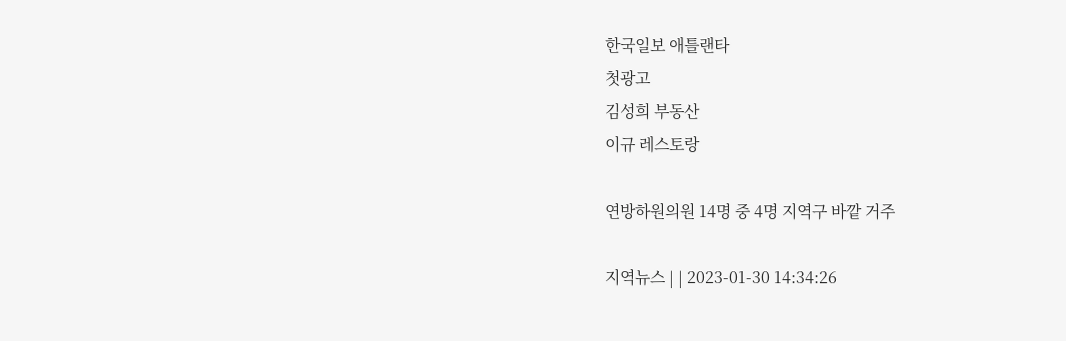한국일보 애틀랜타
첫광고
김성희 부동산
이규 레스토랑

연방하원의원 14명 중 4명 지역구 바깥 거주

지역뉴스 | | 2023-01-30 14:34:26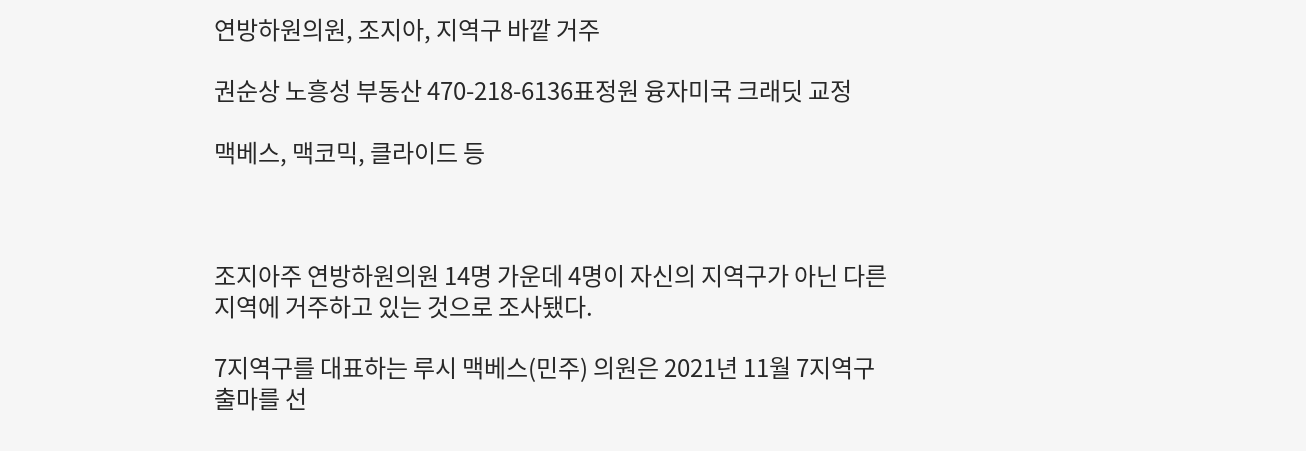연방하원의원, 조지아, 지역구 바깥 거주

권순상 노흥성 부동산 470-218-6136표정원 융자미국 크래딧 교정

맥베스, 맥코믹, 클라이드 등



조지아주 연방하원의원 14명 가운데 4명이 자신의 지역구가 아닌 다른 지역에 거주하고 있는 것으로 조사됐다.

7지역구를 대표하는 루시 맥베스(민주) 의원은 2021년 11월 7지역구 출마를 선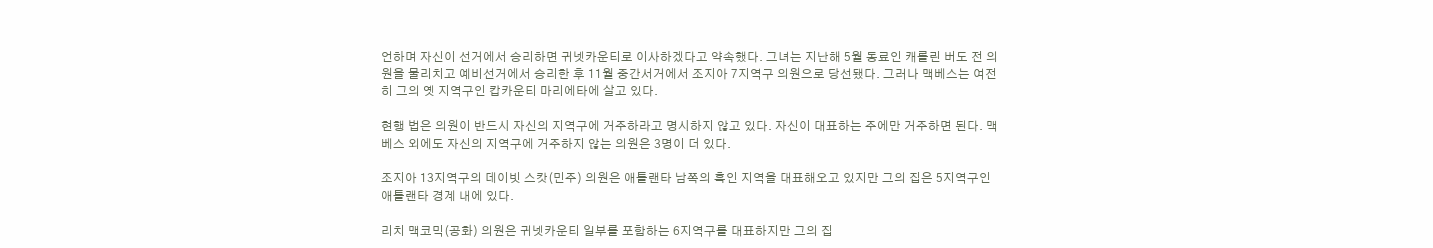언하며 자신이 선거에서 승리하면 귀넷카운티로 이사하겠다고 약속했다. 그녀는 지난해 5월 동료인 캐롤린 버도 전 의원을 물리치고 예비선거에서 승리한 후 11월 중간서거에서 조지아 7지역구 의원으로 당선됐다. 그러나 맥베스는 여전히 그의 옛 지역구인 캅카운티 마리에타에 살고 있다.

현행 법은 의원이 반드시 자신의 지역구에 거주하라고 명시하지 않고 있다. 자신이 대표하는 주에만 거주하면 된다. 맥베스 외에도 자신의 지역구에 거주하지 않는 의원은 3명이 더 있다.

조지아 13지역구의 데이빗 스캇(민주) 의원은 애틀랜타 남쪽의 흑인 지역을 대표해오고 있지만 그의 집은 5지역구인 애틀랜타 경계 내에 있다.

리치 맥코믹(공화) 의원은 귀넷카운티 일부를 포함하는 6지역구를 대표하지만 그의 집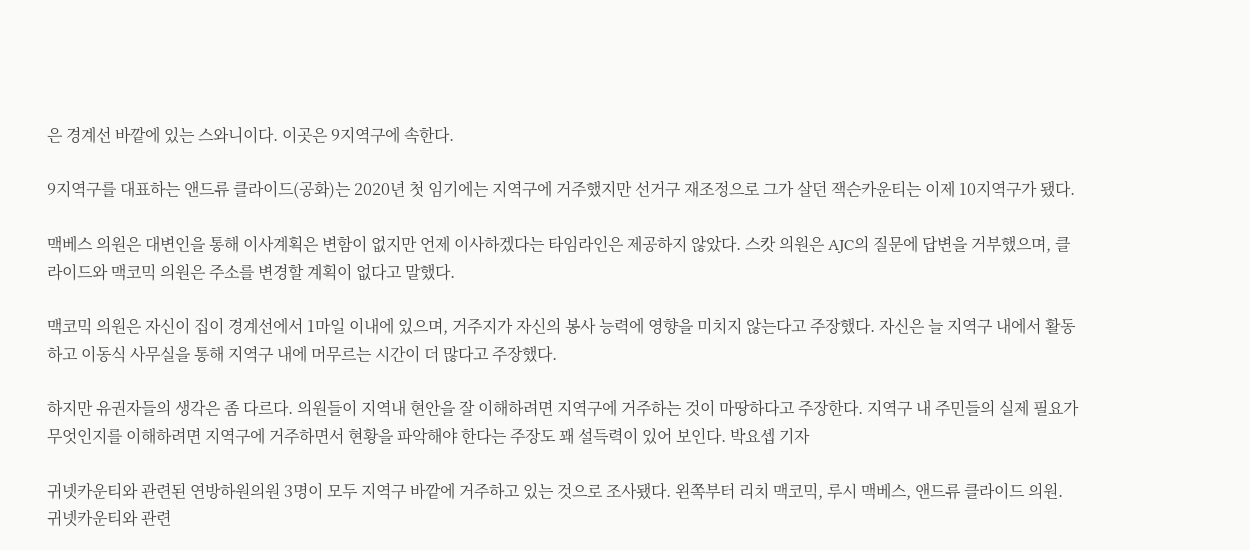은 경계선 바깥에 있는 스와니이다. 이곳은 9지역구에 속한다.

9지역구를 대표하는 앤드류 클라이드(공화)는 2020년 첫 임기에는 지역구에 거주했지만 선거구 재조정으로 그가 살던 잭슨카운티는 이제 10지역구가 됐다.

맥베스 의원은 대변인을 통해 이사계획은 변함이 없지만 언제 이사하겠다는 타임라인은 제공하지 않았다. 스캇 의원은 AJC의 질문에 답변을 거부했으며, 클라이드와 맥코믹 의원은 주소를 변경할 계획이 없다고 말했다.

맥코믹 의원은 자신이 집이 경계선에서 1마일 이내에 있으며, 거주지가 자신의 봉사 능력에 영향을 미치지 않는다고 주장했다. 자신은 늘 지역구 내에서 활동하고 이동식 사무실을 통해 지역구 내에 머무르는 시간이 더 많다고 주장했다.

하지만 유권자들의 생각은 좀 다르다. 의원들이 지역내 현안을 잘 이해하려면 지역구에 거주하는 것이 마땅하다고 주장한다. 지역구 내 주민들의 실제 필요가 무엇인지를 이해하려면 지역구에 거주하면서 현황을 파악해야 한다는 주장도 꽤 설득력이 있어 보인다. 박요셉 기자

귀넷카운티와 관련된 연방하원의원 3명이 모두 지역구 바깥에 거주하고 있는 것으로 조사됐다. 왼쪽부터 리치 맥코믹, 루시 맥베스, 앤드류 클라이드 의원.
귀넷카운티와 관련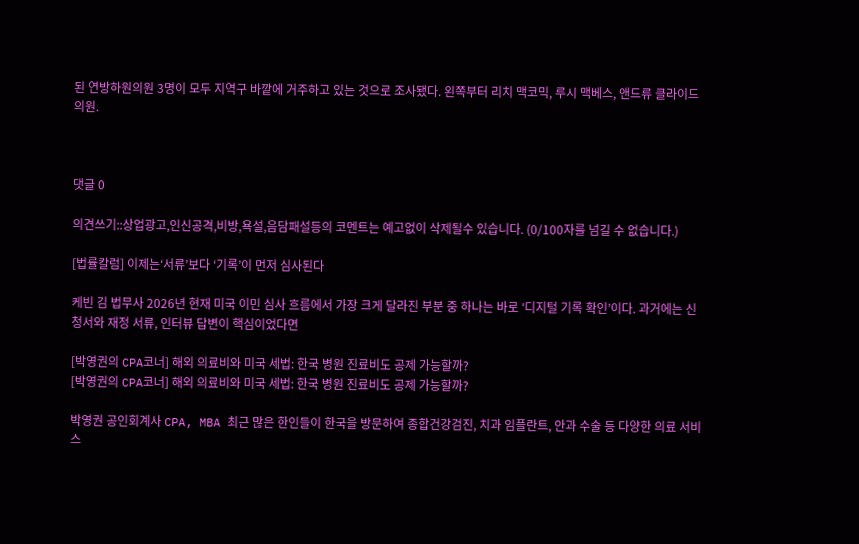된 연방하원의원 3명이 모두 지역구 바깥에 거주하고 있는 것으로 조사됐다. 왼쪽부터 리치 맥코믹, 루시 맥베스, 앤드류 클라이드 의원.



댓글 0

의견쓰기::상업광고,인신공격,비방,욕설,음담패설등의 코멘트는 예고없이 삭제될수 있습니다. (0/100자를 넘길 수 없습니다.)

[법률칼럼] 이제는‘서류’보다 ‘기록’이 먼저 심사된다

케빈 김 법무사 2026년 현재 미국 이민 심사 흐름에서 가장 크게 달라진 부분 중 하나는 바로 ‘디지털 기록 확인’이다. 과거에는 신청서와 재정 서류, 인터뷰 답변이 핵심이었다면

[박영권의 CPA코너] 해외 의료비와 미국 세법: 한국 병원 진료비도 공제 가능할까?
[박영권의 CPA코너] 해외 의료비와 미국 세법: 한국 병원 진료비도 공제 가능할까?

박영권 공인회계사 CPA, MBA 최근 많은 한인들이 한국을 방문하여 종합건강검진, 치과 임플란트, 안과 수술 등 다양한 의료 서비스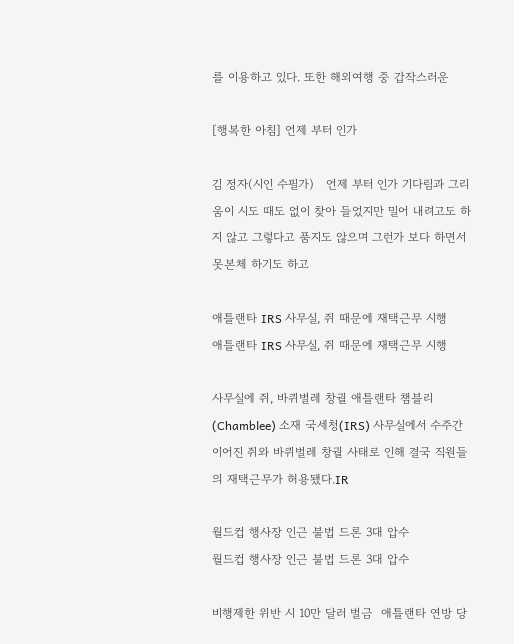를 이용하고 있다. 또한 해외여행 중 갑작스러운

[행복한 아침] 언제 부터 인가

김 정자(시인 수필가)   언제 부터 인가 기다림과 그리움이 시도 때도 없이 찾아 들었지만 밀어 내려고도 하지 않고 그렇다고 품지도 않으며 그런가 보다 하면서 못본체 하기도 하고

애틀랜타 IRS 사무실, 쥐 때문에 재택근무 시행
애틀랜타 IRS 사무실, 쥐 때문에 재택근무 시행

사무실에 쥐, 바퀴벌레 창궐 애틀랜타 챔블리(Chamblee) 소재 국세청(IRS) 사무실에서 수주간 이어진 쥐와 바퀴벌레 창궐 사태로 인해 결국 직원들의 재택근무가 허용됐다.IR

월드컵 행사장 인근 불법 드론 3대 압수
월드컵 행사장 인근 불법 드론 3대 압수

비행제한 위반 시 10만 달러 벌금  애틀랜타 연방 당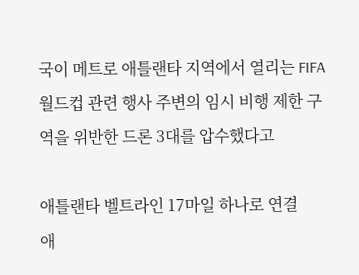국이 메트로 애틀랜타 지역에서 열리는 FIFA 월드컵 관련 행사 주변의 임시 비행 제한 구역을 위반한 드론 3대를 압수했다고

애틀랜타 벨트라인 17마일 하나로 연결
애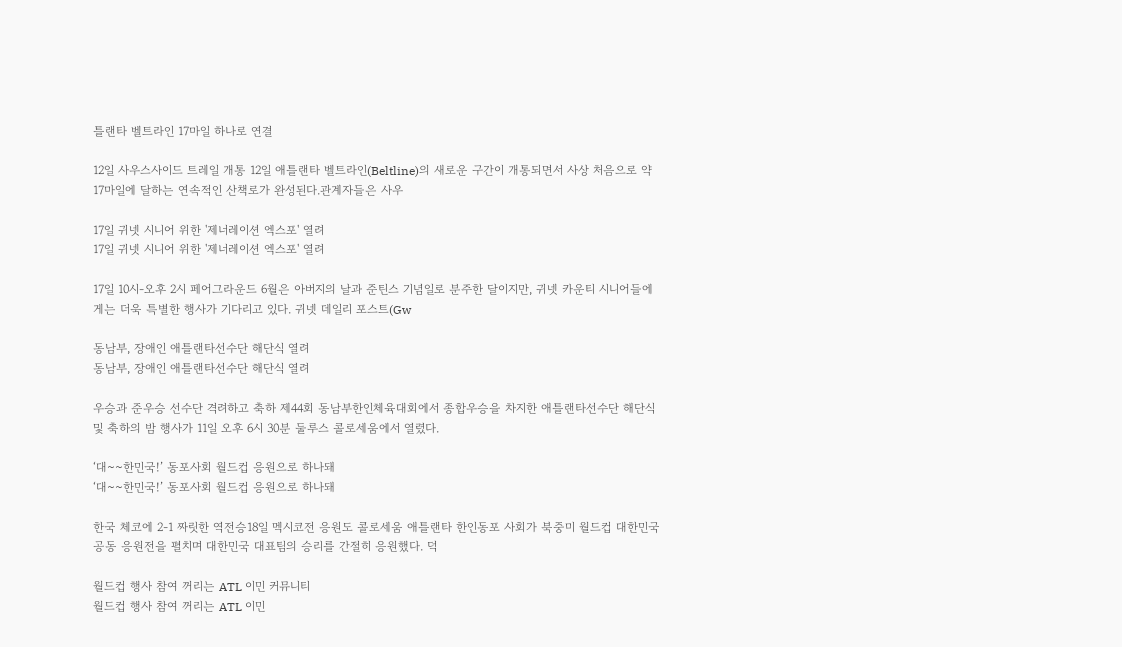틀랜타 벨트라인 17마일 하나로 연결

12일 사우스사이드 트레일 개통 12일 애틀랜타 벨트라인(Beltline)의 새로운 구간이 개통되면서 사상 처음으로 약 17마일에 달하는 연속적인 산책로가 완성된다.관계자들은 사우

17일 귀넷 시니어 위한 '제너레이션 엑스포' 열려
17일 귀넷 시니어 위한 '제너레이션 엑스포' 열려

17일 10시-오후 2시 페어그라운드 6월은 아버지의 날과 준틴스 기념일로 분주한 달이지만, 귀넷 카운티 시니어들에게는 더욱 특별한 행사가 기다리고 있다. 귀넷 데일리 포스트(Gw

동남부, 장애인 애틀랜타선수단 해단식 열려
동남부, 장애인 애틀랜타선수단 해단식 열려

우승과 준우승 선수단 격려하고 축하 제44회 동남부한인체육대회에서 종합우승을 차지한 애틀랜타선수단 해단식 및 축하의 밤 행사가 11일 오후 6시 30분 둘루스 콜로세움에서 열렸다.

‘대~~한민국!’ 동포사회 월드컵 응원으로 하나돼
‘대~~한민국!’ 동포사회 월드컵 응원으로 하나돼

한국 체코에 2-1 짜릿한 역전승18일 멕시코전 응원도 콜로세움 애틀랜타 한인동포 사회가 북중미 월드컵 대한민국 공동 응원전을 펼치며 대한민국 대표팀의 승리를 간절히 응원했다. 덕

월드컵 행사 참여 꺼리는 ATL 이민 커뮤니티
월드컵 행사 참여 꺼리는 ATL 이민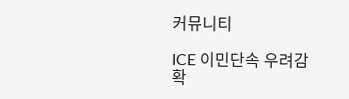커뮤니티

ICE 이민단속 우려감 확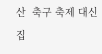산  축구 축제 대신 집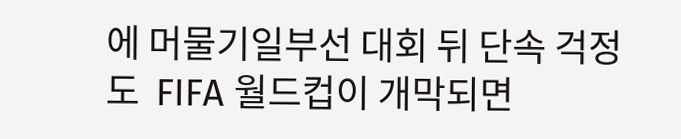에 머물기일부선 대회 뒤 단속 걱정도  FIFA 월드컵이 개막되면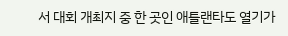서 대회 개최지 중 한 곳인 애틀랜타도 열기가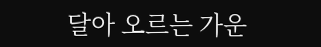달아 오르는 가운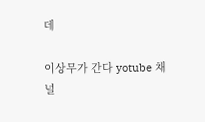데

이상무가 간다 yotube 채널